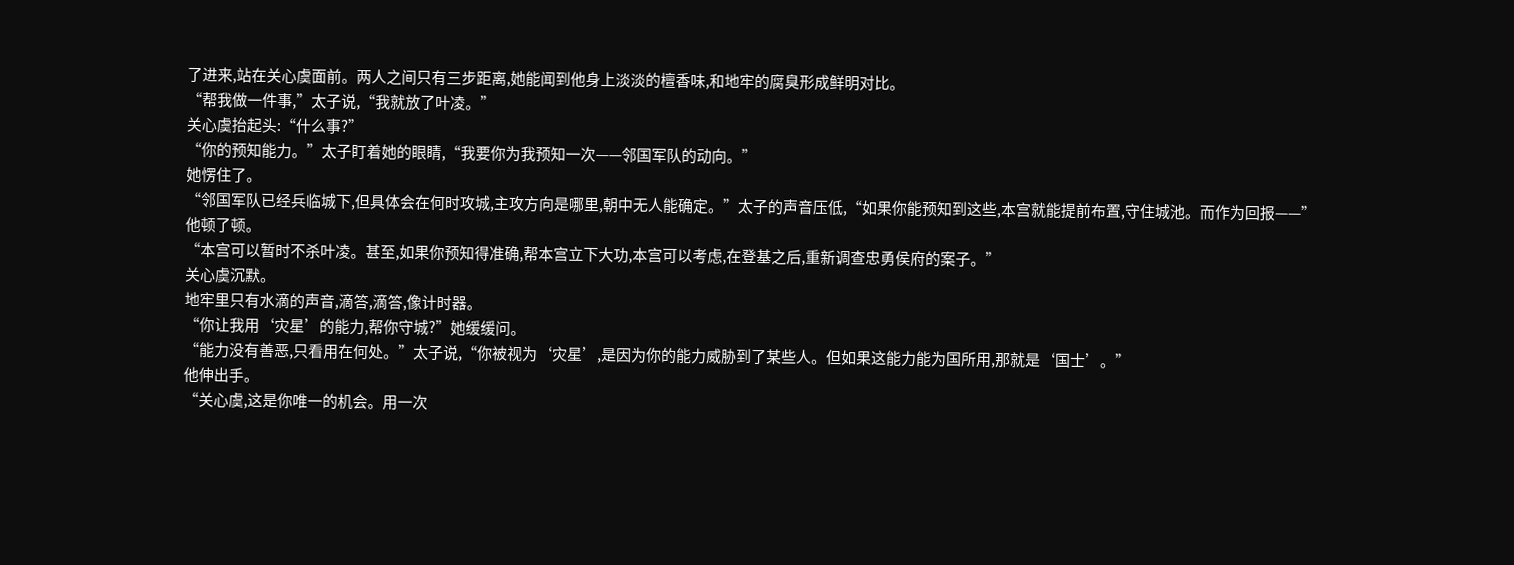了进来,站在关心虞面前。两人之间只有三步距离,她能闻到他身上淡淡的檀香味,和地牢的腐臭形成鲜明对比。
“帮我做一件事,”太子说,“我就放了叶凌。”
关心虞抬起头:“什么事?”
“你的预知能力。”太子盯着她的眼睛,“我要你为我预知一次——邻国军队的动向。”
她愣住了。
“邻国军队已经兵临城下,但具体会在何时攻城,主攻方向是哪里,朝中无人能确定。”太子的声音压低,“如果你能预知到这些,本宫就能提前布置,守住城池。而作为回报——”
他顿了顿。
“本宫可以暂时不杀叶凌。甚至,如果你预知得准确,帮本宫立下大功,本宫可以考虑,在登基之后,重新调查忠勇侯府的案子。”
关心虞沉默。
地牢里只有水滴的声音,滴答,滴答,像计时器。
“你让我用‘灾星’的能力,帮你守城?”她缓缓问。
“能力没有善恶,只看用在何处。”太子说,“你被视为‘灾星’,是因为你的能力威胁到了某些人。但如果这能力能为国所用,那就是‘国士’。”
他伸出手。
“关心虞,这是你唯一的机会。用一次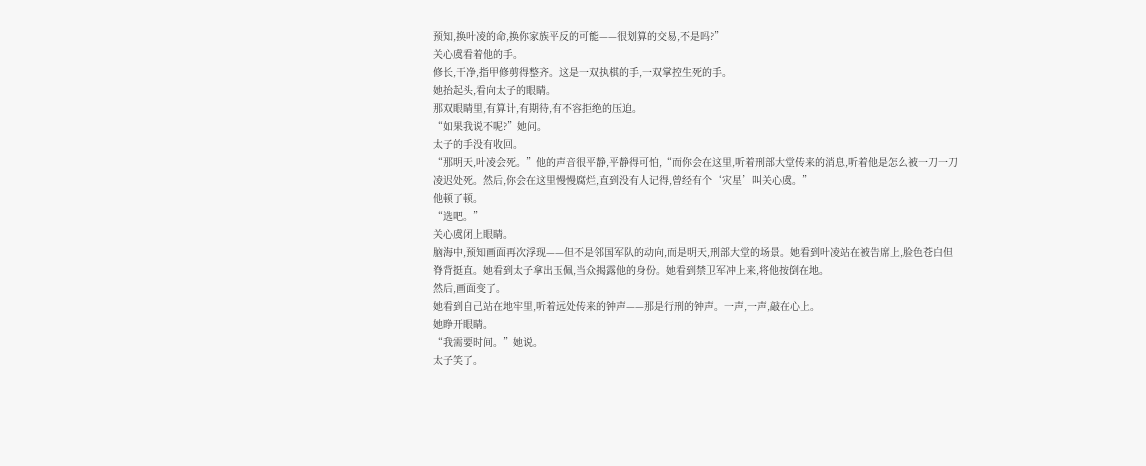预知,换叶凌的命,换你家族平反的可能——很划算的交易,不是吗?”
关心虞看着他的手。
修长,干净,指甲修剪得整齐。这是一双执棋的手,一双掌控生死的手。
她抬起头,看向太子的眼睛。
那双眼睛里,有算计,有期待,有不容拒绝的压迫。
“如果我说不呢?”她问。
太子的手没有收回。
“那明天,叶凌会死。”他的声音很平静,平静得可怕,“而你会在这里,听着刑部大堂传来的消息,听着他是怎么被一刀一刀凌迟处死。然后,你会在这里慢慢腐烂,直到没有人记得,曾经有个‘灾星’叫关心虞。”
他顿了顿。
“选吧。”
关心虞闭上眼睛。
脑海中,预知画面再次浮现——但不是邻国军队的动向,而是明天,刑部大堂的场景。她看到叶凌站在被告席上,脸色苍白但脊背挺直。她看到太子拿出玉佩,当众揭露他的身份。她看到禁卫军冲上来,将他按倒在地。
然后,画面变了。
她看到自己站在地牢里,听着远处传来的钟声——那是行刑的钟声。一声,一声,敲在心上。
她睁开眼睛。
“我需要时间。”她说。
太子笑了。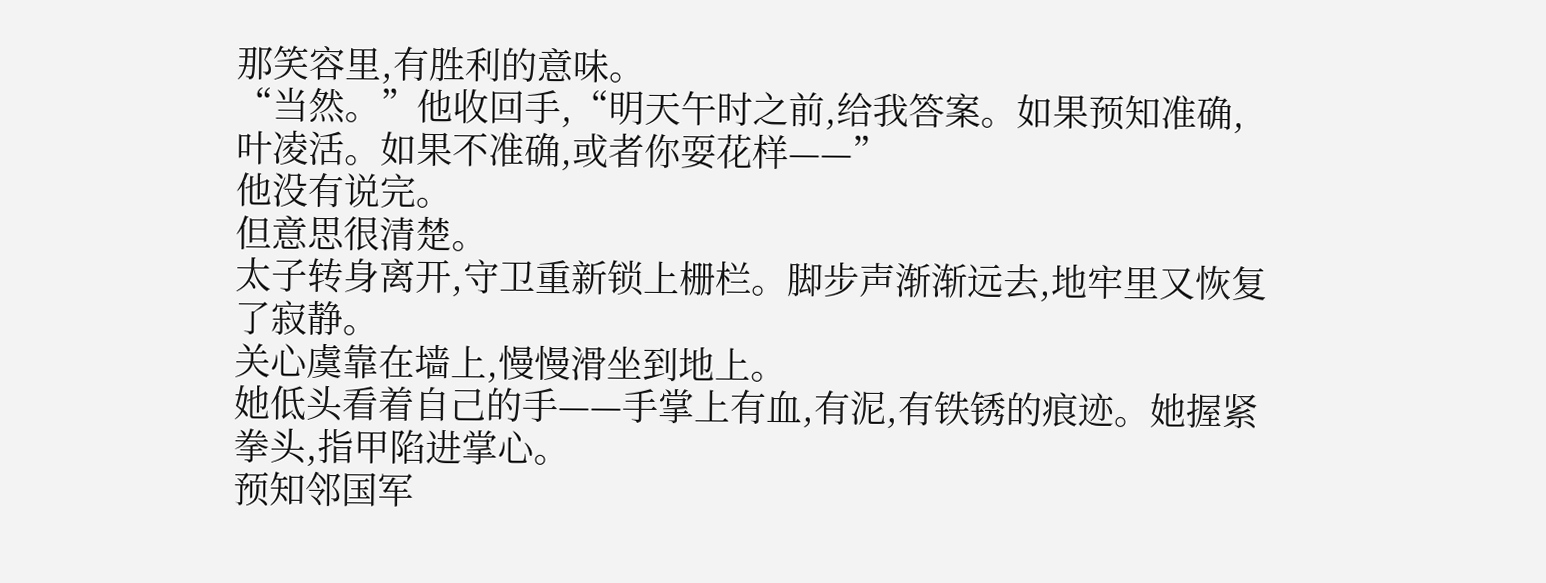那笑容里,有胜利的意味。
“当然。”他收回手,“明天午时之前,给我答案。如果预知准确,叶凌活。如果不准确,或者你耍花样——”
他没有说完。
但意思很清楚。
太子转身离开,守卫重新锁上栅栏。脚步声渐渐远去,地牢里又恢复了寂静。
关心虞靠在墙上,慢慢滑坐到地上。
她低头看着自己的手——手掌上有血,有泥,有铁锈的痕迹。她握紧拳头,指甲陷进掌心。
预知邻国军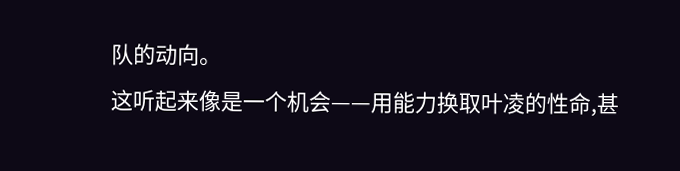队的动向。
这听起来像是一个机会——用能力换取叶凌的性命,甚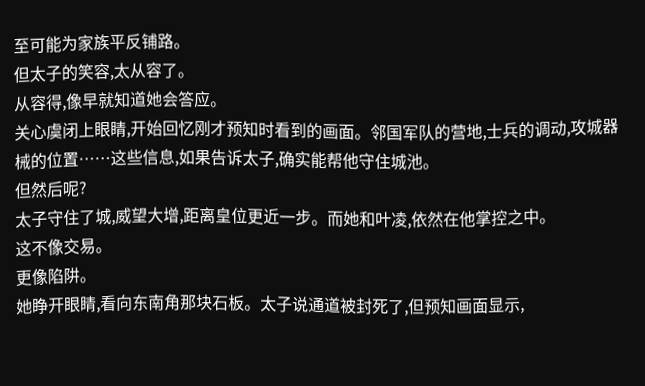至可能为家族平反铺路。
但太子的笑容,太从容了。
从容得,像早就知道她会答应。
关心虞闭上眼睛,开始回忆刚才预知时看到的画面。邻国军队的营地,士兵的调动,攻城器械的位置……这些信息,如果告诉太子,确实能帮他守住城池。
但然后呢?
太子守住了城,威望大增,距离皇位更近一步。而她和叶凌,依然在他掌控之中。
这不像交易。
更像陷阱。
她睁开眼睛,看向东南角那块石板。太子说通道被封死了,但预知画面显示,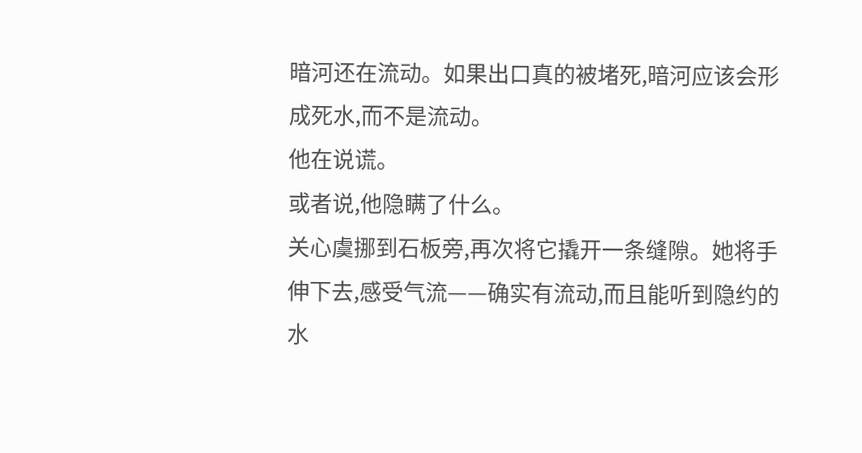暗河还在流动。如果出口真的被堵死,暗河应该会形成死水,而不是流动。
他在说谎。
或者说,他隐瞒了什么。
关心虞挪到石板旁,再次将它撬开一条缝隙。她将手伸下去,感受气流——确实有流动,而且能听到隐约的水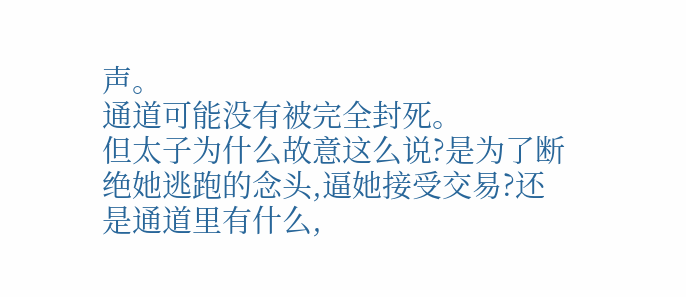声。
通道可能没有被完全封死。
但太子为什么故意这么说?是为了断绝她逃跑的念头,逼她接受交易?还是通道里有什么,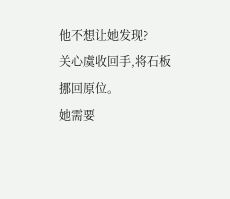他不想让她发现?
关心虞收回手,将石板挪回原位。
她需要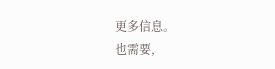更多信息。
也需要,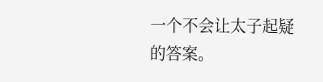一个不会让太子起疑的答案。